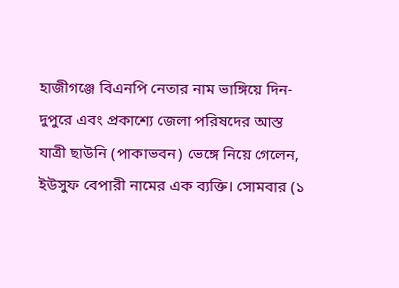হাজীগঞ্জে বিএনপি নেতার নাম ভাঙ্গিয়ে দিন-দুপুরে এবং প্রকাশ্যে জেলা পরিষদের আস্ত যাত্রী ছাউনি (পাকাভবন) ভেঙ্গে নিয়ে গেলেন, ইউসুফ বেপারী নামের এক ব্যক্তি। সোমবার (১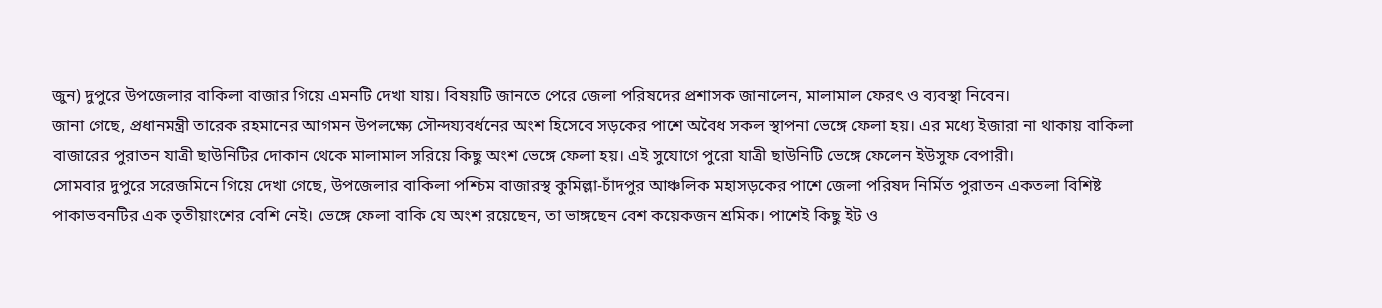জুন) দুপুরে উপজেলার বাকিলা বাজার গিয়ে এমনটি দেখা যায়। বিষয়টি জানতে পেরে জেলা পরিষদের প্রশাসক জানালেন, মালামাল ফেরৎ ও ব্যবস্থা নিবেন।
জানা গেছে, প্রধানমন্ত্রী তারেক রহমানের আগমন উপলক্ষ্যে সৌন্দয্যবর্ধনের অংশ হিসেবে সড়কের পাশে অবৈধ সকল স্থাপনা ভেঙ্গে ফেলা হয়। এর মধ্যে ইজারা না থাকায় বাকিলা বাজারের পুরাতন যাত্রী ছাউনিটির দোকান থেকে মালামাল সরিয়ে কিছু অংশ ভেঙ্গে ফেলা হয়। এই সুযোগে পুরো যাত্রী ছাউনিটি ভেঙ্গে ফেলেন ইউসুফ বেপারী।
সোমবার দুপুরে সরেজমিনে গিয়ে দেখা গেছে, উপজেলার বাকিলা পশ্চিম বাজারস্থ কুমিল্লা-চাঁদপুর আঞ্চলিক মহাসড়কের পাশে জেলা পরিষদ নির্মিত পুরাতন একতলা বিশিষ্ট পাকাভবনটির এক তৃতীয়াংশের বেশি নেই। ভেঙ্গে ফেলা বাকি যে অংশ রয়েছেন, তা ভাঙ্গছেন বেশ কয়েকজন শ্রমিক। পাশেই কিছু ইট ও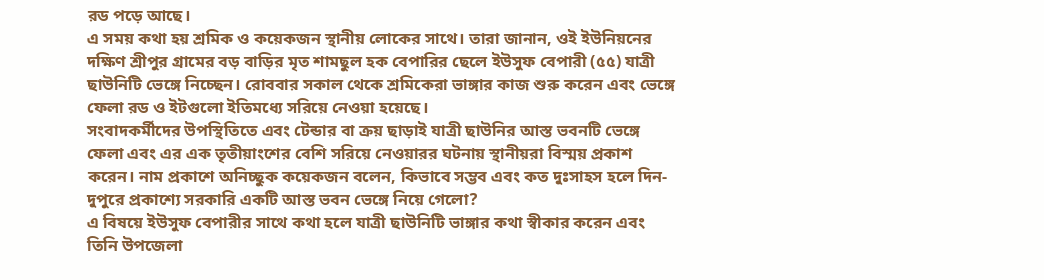রড পড়ে আছে।
এ সময় কথা হয় শ্রমিক ও কয়েকজন স্থানীয় লোকের সাথে। তারা জানান, ওই ইউনিয়নের দক্ষিণ শ্রীপুর গ্রামের বড় বাড়ির মৃত শামছুল হক বেপারির ছেলে ইউসুফ বেপারী (৫৫) যাত্রী ছাউনিটি ভেঙ্গে নিচ্ছেন। রোববার সকাল থেকে শ্রমিকেরা ভাঙ্গার কাজ শুরু করেন এবং ভেঙ্গে ফেলা রড ও ইটগুলো ইতিমধ্যে সরিয়ে নেওয়া হয়েছে।
সংবাদকর্মীদের উপস্থিতিতে এবং টেন্ডার বা ক্রয় ছাড়াই যাত্রী ছাউনির আস্ত ভবনটি ভেঙ্গে ফেলা এবং এর এক তৃতীয়াংশের বেশি সরিয়ে নেওয়ারর ঘটনায় স্থানীয়রা বিস্ময় প্রকাশ করেন। নাম প্রকাশে অনিচ্ছুক কয়েকজন বলেন, কিভাবে সম্ভব এবং কত দুঃসাহস হলে দিন-দুপুরে প্রকাশ্যে সরকারি একটি আস্ত ভবন ভেঙ্গে নিয়ে গেলো?
এ বিষয়ে ইউসুফ বেপারীর সাথে কথা হলে যাত্রী ছাউনিটি ভাঙ্গার কথা স্বীকার করেন এবং তিনি উপজেলা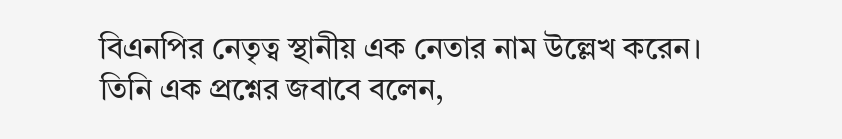বিএনপির নেতৃত্ব স্থানীয় এক নেতার নাম উল্লেখ করেন। তিনি এক প্রশ্নের জবাবে বলেন,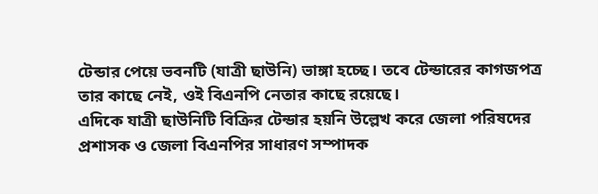টেন্ডার পেয়ে ভবনটি (যাত্রী ছাউনি) ভাঙ্গা হচ্ছে। তবে টেন্ডারের কাগজপত্র তার কাছে নেই, ওই বিএনপি নেতার কাছে রয়েছে।
এদিকে যাত্রী ছাউনিটি বিক্রির টেন্ডার হয়নি উল্লেখ করে জেলা পরিষদের প্রশাসক ও জেলা বিএনপির সাধারণ সম্পাদক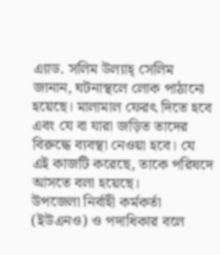এ্যাড. সলিম উল্যাহ্ সেলিম জানান, ঘটনাস্থলে লোক পাঠানো হয়েছে। মালামাল ফেরৎ দিতে হবে এবং যে বা যারা জড়িত তাদের বিরুদ্ধে ব্যবস্থা নেওয়া হবে। যে এই কাজটি করেছে, তাকে পরিষদে আসতে বলা হয়েছে।
উপজেলা নির্বাহী কর্মকর্তা (ইউএনও) ও পদাধিকার বলে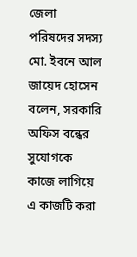জেলা পরিষদের সদস্য মো. ইবনে আল জায়েদ হোসেন বলেন, সরকারি অফিস বন্ধের সুযোগকে কাজে লাগিয়ে এ কাজটি করা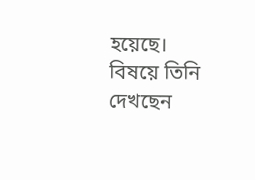হয়েছে। বিষয়ে তিনি দেখছেন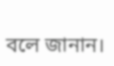বলে জানান।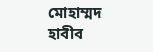মোহাম্মদ হাবীব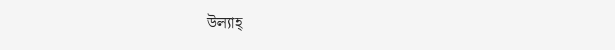উল্যাহ্